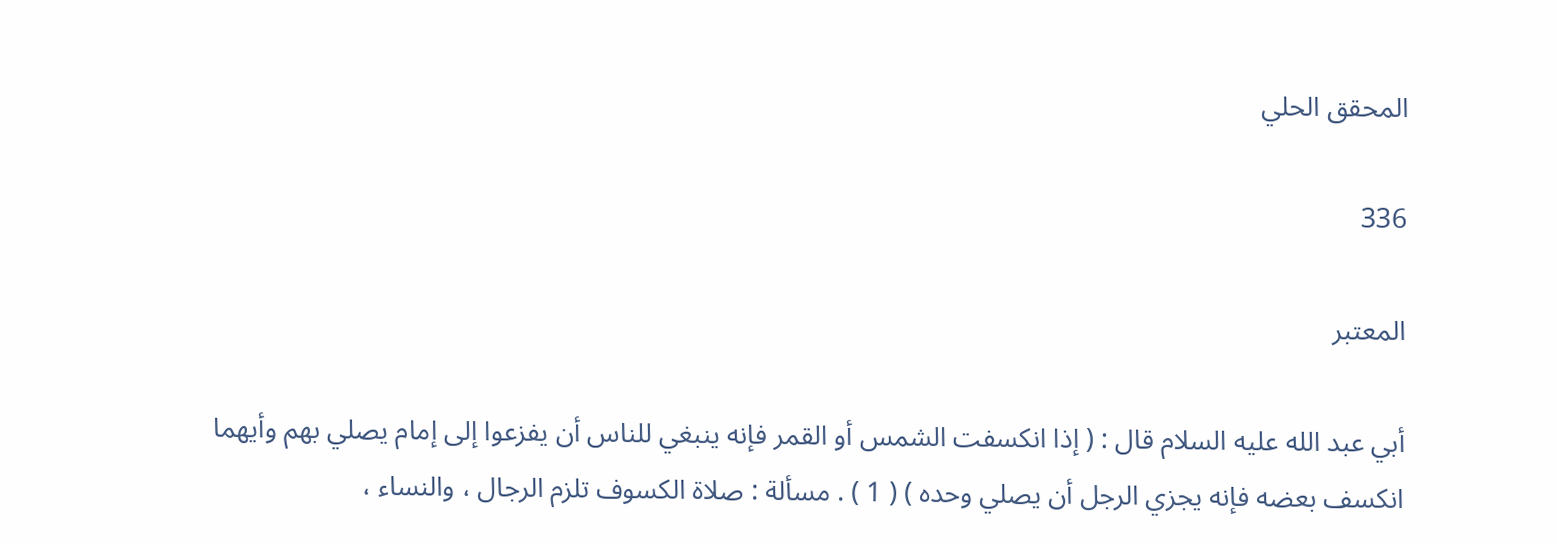المحقق الحلي

336

المعتبر

أبي عبد الله عليه السلام قال : ( إذا انكسفت الشمس أو القمر فإنه ينبغي للناس أن يفزعوا إلى إمام يصلي بهم وأيهما انكسف بعضه فإنه يجزي الرجل أن يصلي وحده ) ( 1 ) . مسألة : صلاة الكسوف تلزم الرجال ، والنساء ،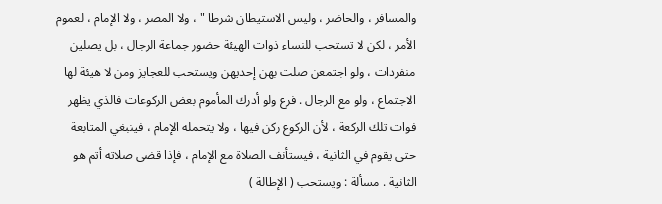والمسافر ، والحاضر ، وليس الاستيطان شرطا " ، ولا المصر ، ولا الإمام ، لعموم الأمر ، لكن لا تستحب للنساء ذوات الهيئة حضور جماعة الرجال ، بل يصلين منفردات ، ولو اجتمعن صلت بهن إحديهن ويستحب للعجايز ومن لا هيئة لها الاجتماع ، ولو مع الرجال . فرع ولو أدرك المأموم بعض الركوعات فالذي يظهر فوات تلك الركعة ، لأن الركوع ركن فيها ، ولا يتحمله الإمام ، فينبغي المتابعة حتى يقوم في الثانية ، فيستأنف الصلاة مع الإمام ، فإذا قضى صلاته أتم هو الثانية . مسألة : ويستحب ( الإطالة )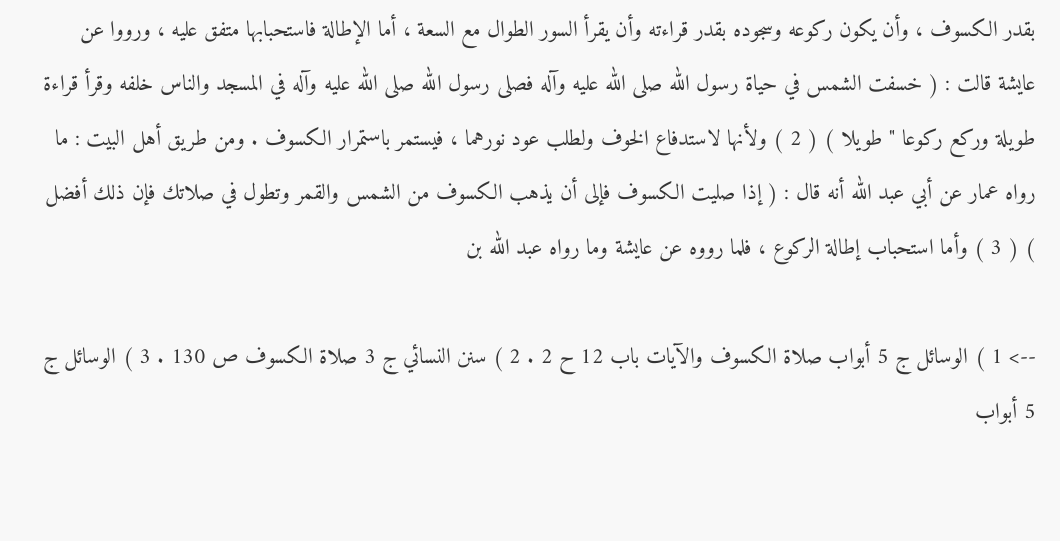بقدر الكسوف ، وأن يكون ركوعه وسجوده بقدر قراءته وأن يقرأ السور الطوال مع السعة ، أما الإطالة فاستحبابها متفق عليه ، ورووا عن عايشة قالت : ( خسفت الشمس في حياة رسول الله صلى الله عليه وآله فصلى رسول الله صلى الله عليه وآله في المسجد والناس خلفه وقرأ قراءة طويلة وركع ركوعا " طويلا ) ( 2 ) ولأنها لاستدفاع الخوف ولطلب عود نورهما ، فيستمر باستمرار الكسوف . ومن طريق أهل البيت : ما رواه عمار عن أبي عبد الله أنه قال : ( إذا صليت الكسوف فإلى أن يذهب الكسوف من الشمس والقمر وتطول في صلاتك فإن ذلك أفضل ) ( 3 ) وأما استحباب إطالة الركوع ، فلما رووه عن عايشة وما رواه عبد الله بن

--> 1 ) الوسائل ج 5 أبواب صلاة الكسوف والآيات باب 12 ح 2 . 2 ) سنن النسائي ج 3 صلاة الكسوف ص 130 . 3 ) الوسائل ج 5 أبواب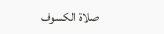صلاة الكسوف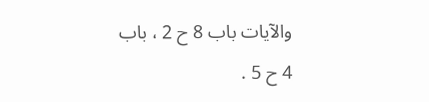والآيات باب 8 ح 2 ، باب 4 ح 5 .